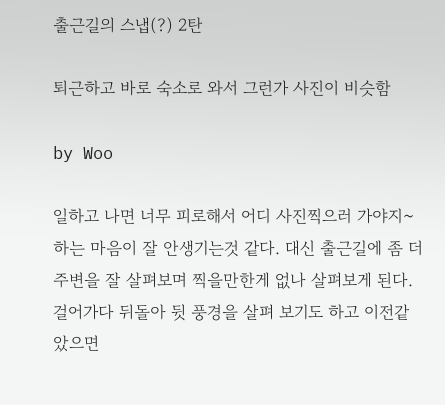출근길의 스냅(?) 2탄

퇴근하고 바로 숙소로 와서 그런가 사진이 비슷함

by Woo

일하고 나면 너무 피로해서 어디 사진찍으러 가야지~ 하는 마음이 잘 안생기는것 같다. 대신 출근길에 좀 더 주변을 잘 살펴보며 찍을만한게 없나 살펴보게 된다. 걸어가다 뒤돌아 뒷 풍경을 살펴 보기도 하고 이전같았으면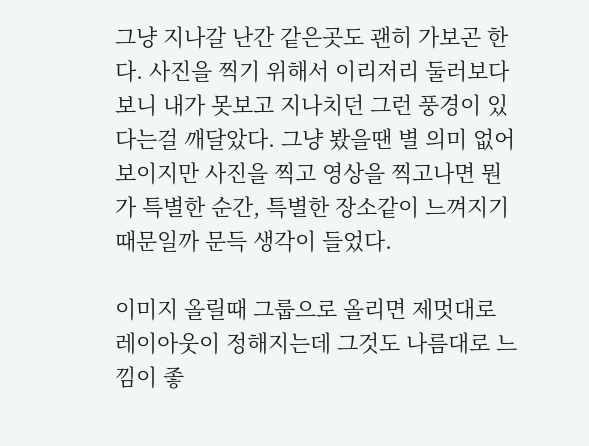그냥 지나갈 난간 같은곳도 괜히 가보곤 한다. 사진을 찍기 위해서 이리저리 둘러보다보니 내가 못보고 지나치던 그런 풍경이 있다는걸 깨달았다. 그냥 봤을땐 별 의미 없어 보이지만 사진을 찍고 영상을 찍고나면 뭔가 특별한 순간, 특별한 장소같이 느껴지기 때문일까 문득 생각이 들었다.

이미지 올릴때 그룹으로 올리면 제멋대로 레이아웃이 정해지는데 그것도 나름대로 느낌이 좋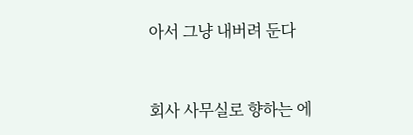아서 그냥 내버려 둔다


회사 사무실로 향하는 에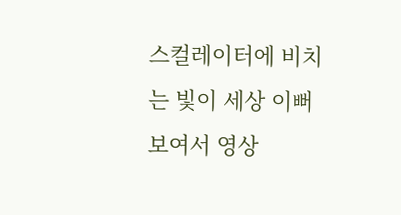스컬레이터에 비치는 빛이 세상 이뻐보여서 영상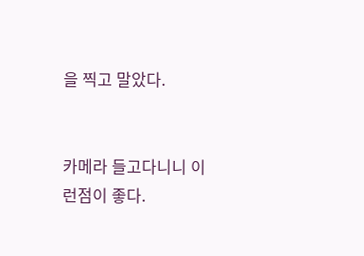을 찍고 말았다.


카메라 들고다니니 이런점이 좋다.